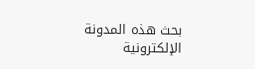بحث هذه المدونة الإلكترونية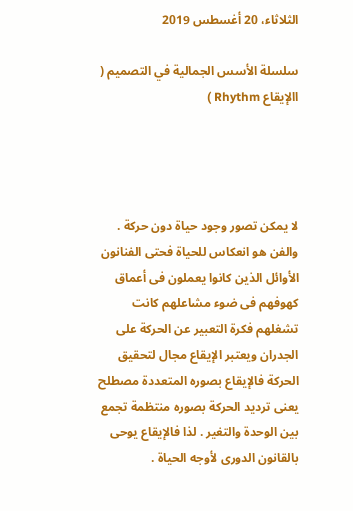الثلاثاء، 20 أغسطس 2019

سلسلة الأسس الجمالية في التصميم ( االإيقاع Rhythm )




لا يمكن تصور وجود حياة دون حركة . والفن هو انعكاس للحياة فحتى الفنانون الأوائل الذين كانوا يعملون فى أعماق كهوفهم فى ضوء مشاعلهم كانت تشغلهم فكرة التعبير عن الحركة على الجدران ويعتبر الإيقاع مجال لتحقيق الحركة فالإيقاع بصوره المتعددة مصطلح يعنى ترديد الحركة بصوره منتظمة تجمع بين الوحدة والتغير . لذا فالإيقاع يوحى بالقانون الدورى لأوجه الحياة .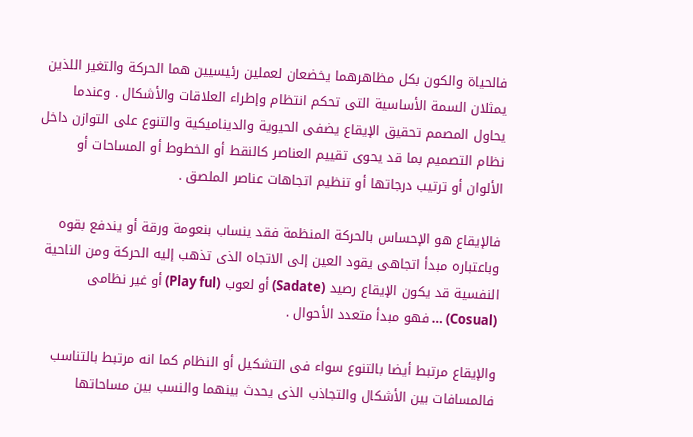فالحياة والكون بكل مظاهرهما يخضعان لعملين رئيسيين هما الحركة والتغير اللذين يمثلان السمة الأساسية التى تحكم انتظام وإطراء العلاقات والأشكال . وعندما يحاول المصمم تحقيق الإيقاع يضفى الحيوية والديناميكية والتنوع على التوازن داخل نظام التصميم بما قد يحوى تقييم العناصر كالنقط أو الخطوط أو المساحات أو الألوان أو ترتيب درجاتها أو تنظيم اتجاهات عناصر الملصق .

فالإيقاع هو الإحساس بالحركة المنظمة فقد ينساب بنعومة ورقة أو يندفع بقوه وباعتباره مبدأ اتجاهى يقود العين إلى الاتجاه الذى تذهب إليه الحركة ومن الناحية النفسية قد يكون الإيقاع رصيد (Sadate) أو لعوب (Play ful) أو غير نظامى (Cosual) … فهو مبدأ متعدد الأحوال .

والإيقاع مرتبط أيضا بالتنوع سواء فى التشكيل أو النظام كما انه مرتبط بالتناسب فالمسافات بين الأشكال والتجاذب الذى يحدث بينهما والنسب بين مساحاتها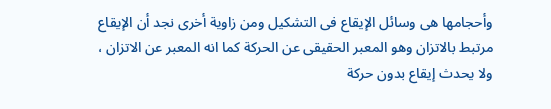وأحجامها هى وسائل الإيقاع فى التشكيل ومن زاوية أخرى نجد أن الإيقاع مرتبط بالاتزان وهو المعبر الحقيقى عن الحركة كما انه المعبر عن الاتزان ، ولا يحدث إيقاع بدون حركة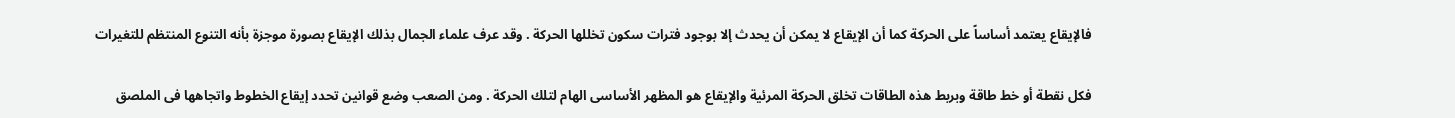فالإيقاع يعتمد أساساً على الحركة كما أن الإيقاع لا يمكن أن يحدث إلا بوجود فترات سكون تخللها الحركة . وقد عرف علماء الجمال بذلك الإيقاع بصورة موجزة بأنه التنوع المنتظم للتغيرات

فكل نقطة أو خط طاقة وبربط هذه الطاقات تخلق الحركة المرئية والإيقاع هو المظهر الأساسى الهام لتلك الحركة . ومن الصعب وضع قوانين تحدد إيقاع الخطوط واتجاهها فى الملصق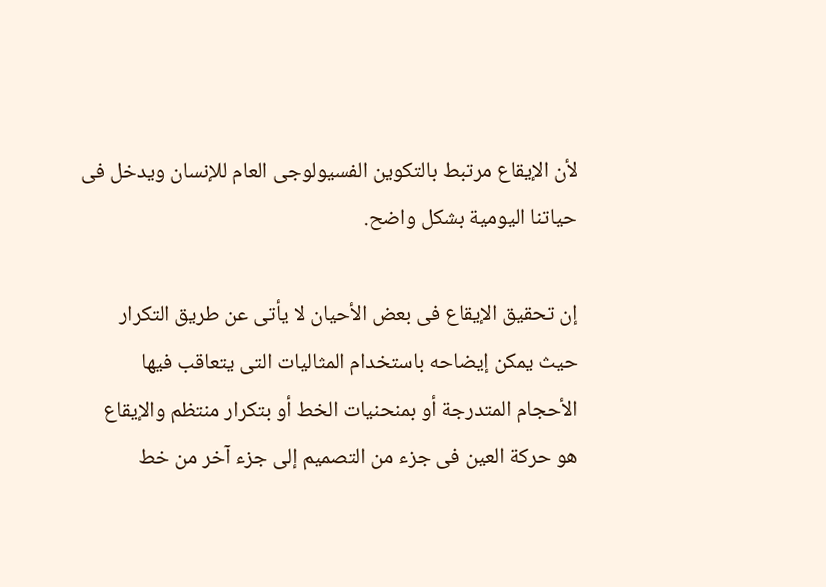لأن الإيقاع مرتبط بالتكوين الفسيولوجى العام للإنسان ويدخل فى حياتنا اليومية بشكل واضح.

إن تحقيق الإيقاع فى بعض الأحيان لا يأتى عن طريق التكرار حيث يمكن إيضاحه باستخدام المثاليات التى يتعاقب فيها الأحجام المتدرجة أو بمنحنيات الخط أو بتكرار منتظم والإيقاع هو حركة العين فى جزء من التصميم إلى جزء آخر من خط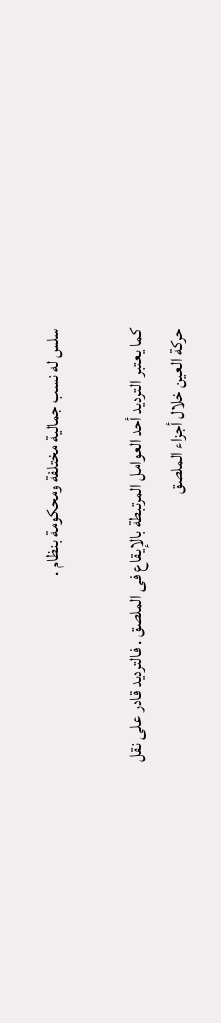سلس له نسب جمالية مختلفة ومحكومة بنظام .

كما يعتبر الترديد أحد العوامل المرتبطة بالإيقاع فى الملصق . فالترديد قادر على نقل حركة العين خلال أجزاء الملصق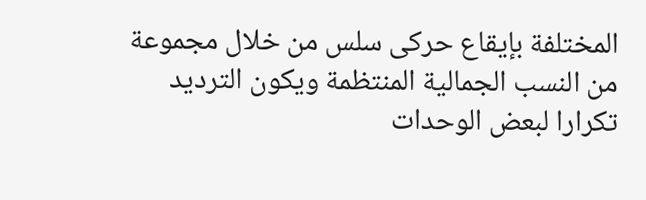المختلفة بإيقاع حركى سلس من خلال مجموعة من النسب الجمالية المنتظمة ويكون الترديد تكرارا لبعض الوحدات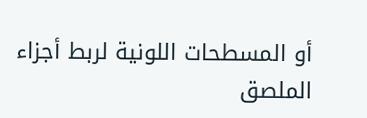أو المسطحات اللونية لربط أجزاء الملصق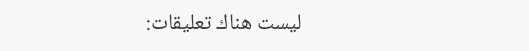ليست هناك تعليقات: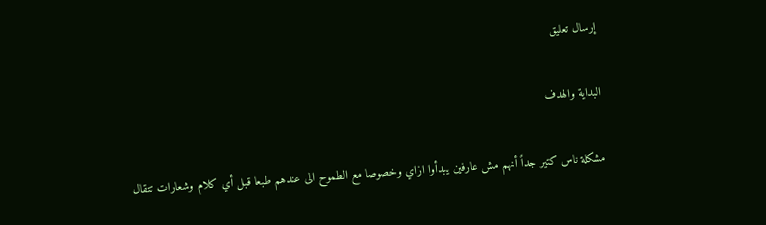إرسال تعليق

البداية والهدف

مشكلة ناس كتير جداً أنهم مش عارفين يبدأوا ازاي وخصوصا مع الطموح الى عندهم طبعا قبل أي كلام وشعارات تتقال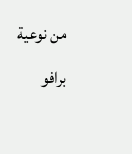من نوعية برافو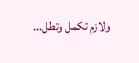ولازم تكمل وتطل...